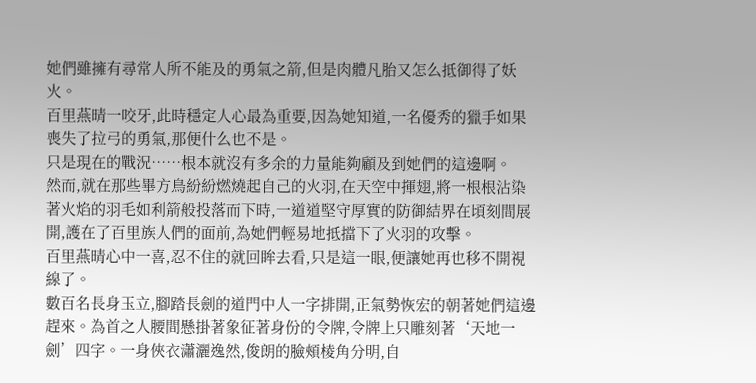她們雖擁有尋常人所不能及的勇氣之箭,但是肉體凡胎又怎么抵御得了妖火。
百里燕晴一咬牙,此時穩定人心最為重要,因為她知道,一名優秀的獵手如果喪失了拉弓的勇氣,那便什么也不是。
只是現在的戰況……根本就沒有多余的力量能夠顧及到她們的這邊啊。
然而,就在那些畢方鳥紛紛燃燒起自己的火羽,在天空中揮翅,將一根根沾染著火焰的羽毛如利箭般投落而下時,一道道堅守厚實的防御結界在頃刻間展開,護在了百里族人們的面前,為她們輕易地抵擋下了火羽的攻擊。
百里燕晴心中一喜,忍不住的就回眸去看,只是這一眼,便讓她再也移不開視線了。
數百名長身玉立,腳踏長劍的道門中人一字排開,正氣勢恢宏的朝著她們這邊趕來。為首之人腰間懸掛著象征著身份的令牌,令牌上只雕刻著‘天地一劍’四字。一身俠衣瀟灑逸然,俊朗的臉頰棱角分明,自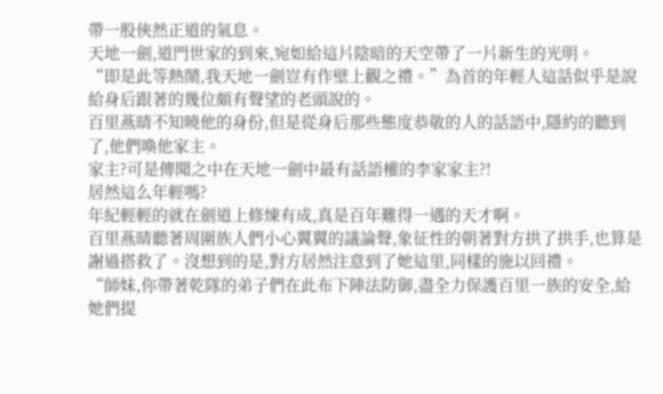帶一股俠然正道的氣息。
天地一劍,道門世家的到來,宛如給這片陰暗的天空帶了一片新生的光明。
“即是此等熱鬧,我天地一劍豈有作壁上觀之禮。”為首的年輕人這話似乎是說給身后跟著的幾位頗有聲望的老頭說的。
百里燕晴不知曉他的身份,但是從身后那些態度恭敬的人的話語中,隱約的聽到了,他們喚他家主。
家主?可是傳聞之中在天地一劍中最有話語權的李家家主?!
居然這么年輕嗎?
年紀輕輕的就在劍道上修煉有成,真是百年難得一遇的天才啊。
百里燕晴聽著周圍族人們小心翼翼的議論聲,象征性的朝著對方拱了拱手,也算是謝過搭救了。沒想到的是,對方居然注意到了她這里,同樣的施以回禮。
“師妹,你帶著乾隊的弟子們在此布下陣法防御,盡全力保護百里一族的安全,給她們提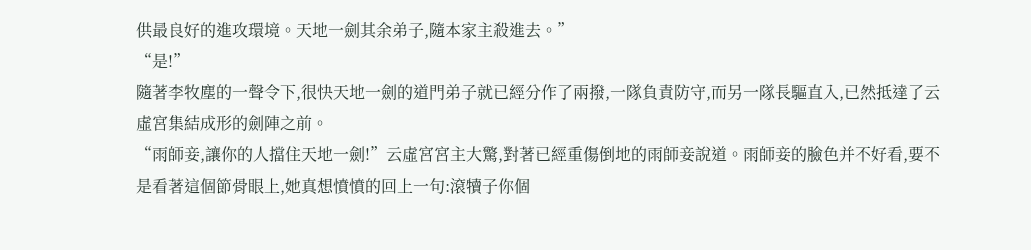供最良好的進攻環境。天地一劍其余弟子,隨本家主殺進去。”
“是!”
隨著李牧塵的一聲令下,很快天地一劍的道門弟子就已經分作了兩撥,一隊負責防守,而另一隊長驅直入,已然抵達了云虛宮集結成形的劍陣之前。
“雨師妾,讓你的人擋住天地一劍!”云虛宮宮主大驚,對著已經重傷倒地的雨師妾說道。雨師妾的臉色并不好看,要不是看著這個節骨眼上,她真想憤憤的回上一句:滾犢子你個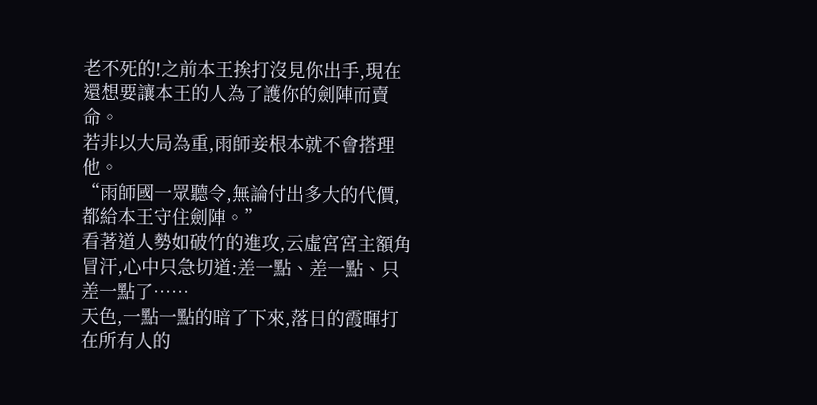老不死的!之前本王挨打沒見你出手,現在還想要讓本王的人為了護你的劍陣而賣命。
若非以大局為重,雨師妾根本就不會搭理他。
“雨師國一眾聽令,無論付出多大的代價,都給本王守住劍陣。”
看著道人勢如破竹的進攻,云虛宮宮主額角冒汗,心中只急切道:差一點、差一點、只差一點了……
天色,一點一點的暗了下來,落日的霞暉打在所有人的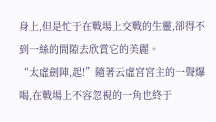身上,但是忙于在戰場上交戰的生靈,卻得不到一絲的間隙去欣賞它的美麗。
“太虛劍陣,起!”隨著云虛宮宮主的一聲爆喝,在戰場上不容忽視的一角也終于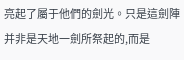亮起了屬于他們的劍光。只是這劍陣并非是天地一劍所祭起的,而是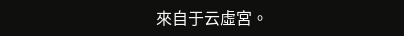來自于云虛宮。